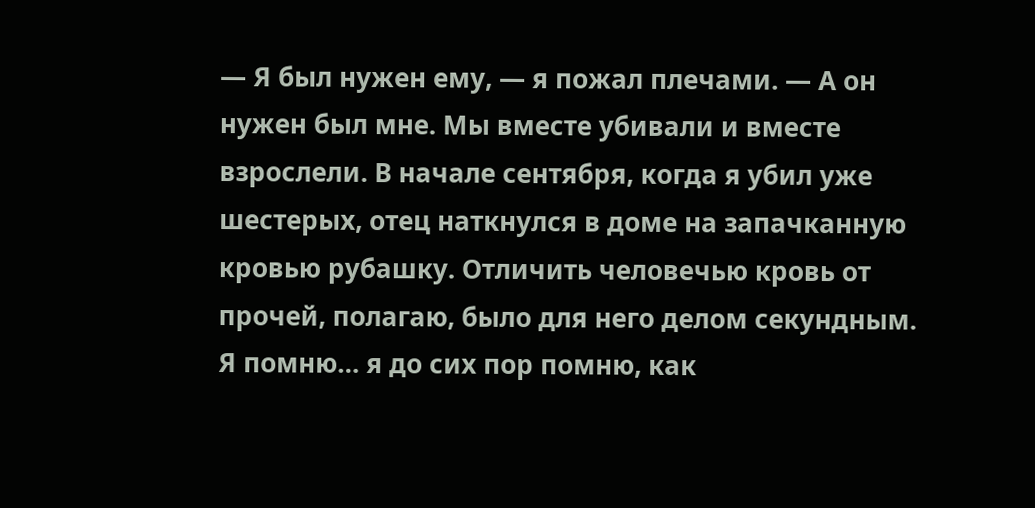— Я был нужен ему, — я пожал плечами. — А он нужен был мне. Мы вместе убивали и вместе взрослели. В начале сентября, когда я убил уже шестерых, отец наткнулся в доме на запачканную кровью рубашку. Отличить человечью кровь от прочей, полагаю, было для него делом секундным. Я помню… я до сих пор помню, как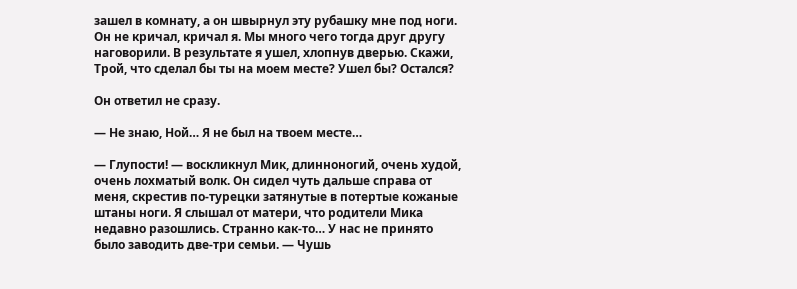зашел в комнату, а он швырнул эту рубашку мне под ноги. Он не кричал, кричал я. Мы много чего тогда друг другу наговорили. В результате я ушел, хлопнув дверью. Скажи, Трой, что сделал бы ты на моем месте? Ушел бы? Остался?

Он ответил не сразу.

— Не знаю, Ной… Я не был на твоем месте…

— Глупости! — воскликнул Мик, длинноногий, очень худой, очень лохматый волк. Он сидел чуть дальше справа от меня, скрестив по-турецки затянутые в потертые кожаные штаны ноги. Я слышал от матери, что родители Мика недавно разошлись. Странно как-то… У нас не принято было заводить две-три семьи. — Чушь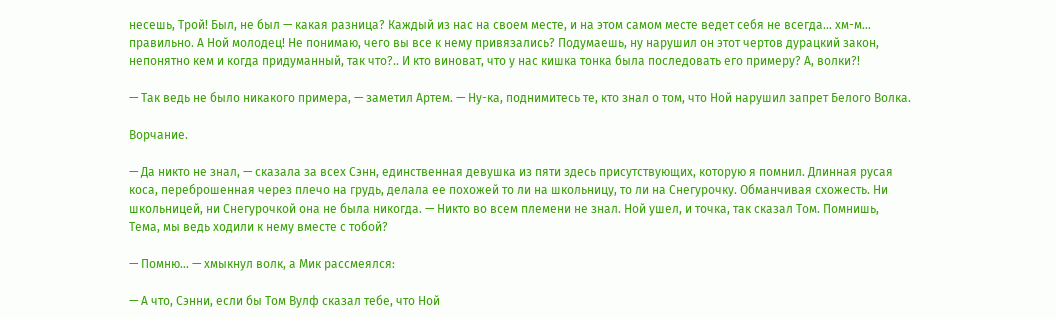несешь, Трой! Был, не был — какая разница? Каждый из нас на своем месте, и на этом самом месте ведет себя не всегда… хм-м… правильно. А Ной молодец! Не понимаю, чего вы все к нему привязались? Подумаешь, ну нарушил он этот чертов дурацкий закон, непонятно кем и когда придуманный, так что?.. И кто виноват, что у нас кишка тонка была последовать его примеру? А, волки?!

— Так ведь не было никакого примера, — заметил Артем. — Ну-ка, поднимитесь те, кто знал о том, что Ной нарушил запрет Белого Волка.

Ворчание.

— Да никто не знал, — сказала за всех Сэнн, единственная девушка из пяти здесь присутствующих, которую я помнил. Длинная русая коса, переброшенная через плечо на грудь, делала ее похожей то ли на школьницу, то ли на Снегурочку. Обманчивая схожесть. Ни школьницей, ни Снегурочкой она не была никогда. — Никто во всем племени не знал. Ной ушел, и точка, так сказал Том. Помнишь, Тема, мы ведь ходили к нему вместе с тобой?

— Помню… — хмыкнул волк, а Мик рассмеялся:

— А что, Сэнни, если бы Том Вулф сказал тебе, что Ной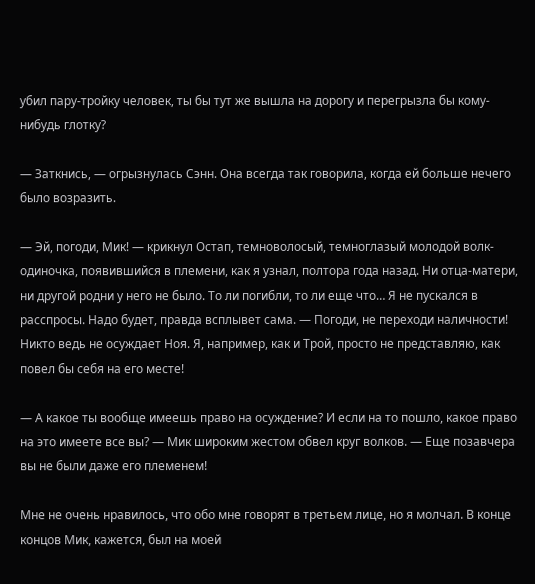убил пару-тройку человек, ты бы тут же вышла на дорогу и перегрызла бы кому-нибудь глотку?

— Заткнись, — огрызнулась Сэнн. Она всегда так говорила, когда ей больше нечего было возразить.

— Эй, погоди, Мик! — крикнул Остап, темноволосый, темноглазый молодой волк-одиночка, появившийся в племени, как я узнал, полтора года назад. Ни отца-матери, ни другой родни у него не было. То ли погибли, то ли еще что… Я не пускался в расспросы. Надо будет, правда всплывет сама. — Погоди, не переходи наличности! Никто ведь не осуждает Ноя. Я, например, как и Трой, просто не представляю, как повел бы себя на его месте!

— А какое ты вообще имеешь право на осуждение? И если на то пошло, какое право на это имеете все вы? — Мик широким жестом обвел круг волков. — Еще позавчера вы не были даже его племенем!

Мне не очень нравилось, что обо мне говорят в третьем лице, но я молчал. В конце концов Мик, кажется, был на моей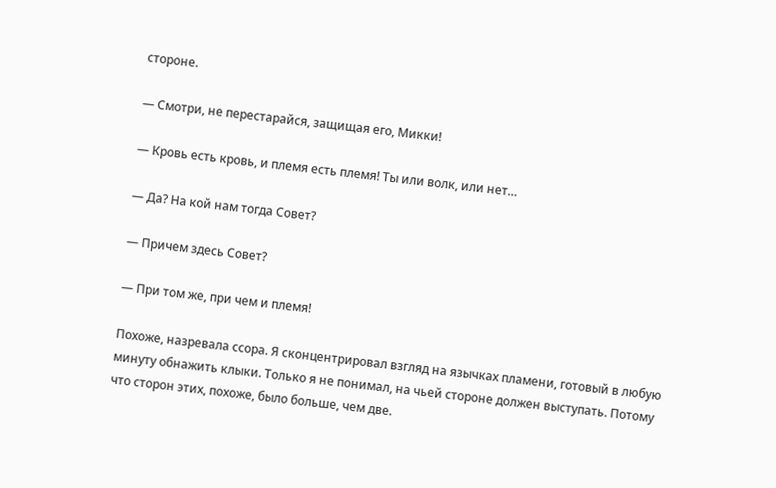стороне.

— Смотри, не перестарайся, защищая его, Микки!

— Кровь есть кровь, и племя есть племя! Ты или волк, или нет…

— Да? На кой нам тогда Совет?

— Причем здесь Совет?

— При том же, при чем и племя!

Похоже, назревала ссора. Я сконцентрировал взгляд на язычках пламени, готовый в любую минуту обнажить клыки. Только я не понимал, на чьей стороне должен выступать. Потому что сторон этих, похоже, было больше, чем две.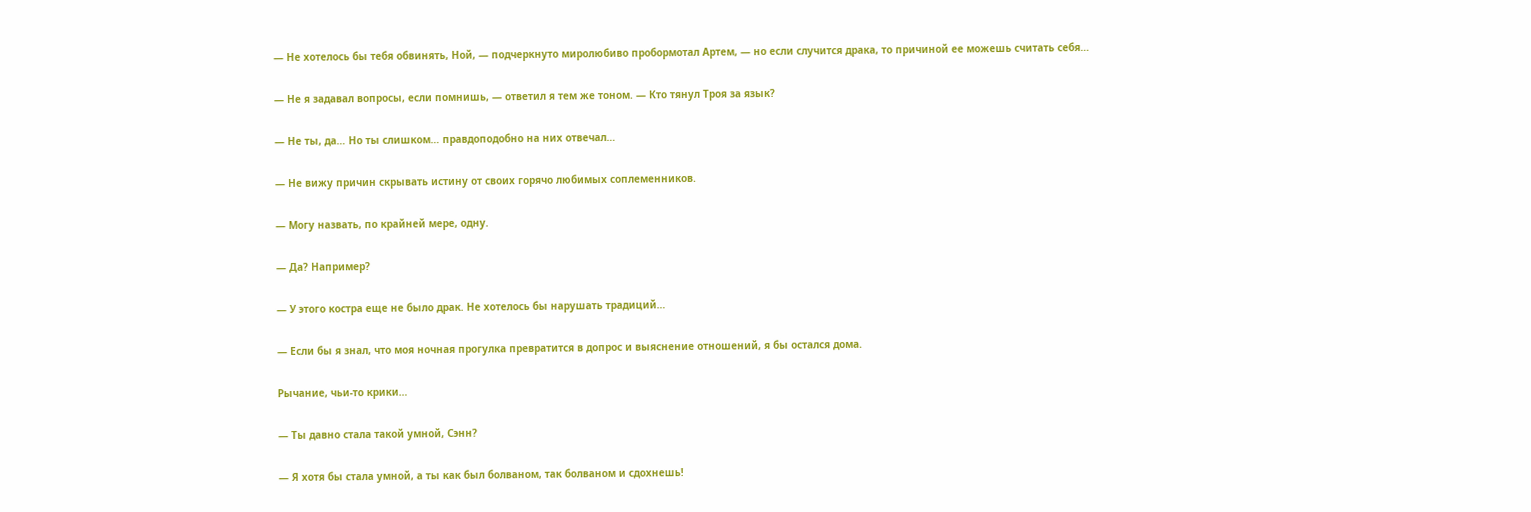— Не хотелось бы тебя обвинять, Ной, — подчеркнуто миролюбиво пробормотал Артем, — но если случится драка, то причиной ее можешь считать себя…

— Не я задавал вопросы, если помнишь, — ответил я тем же тоном. — Кто тянул Троя за язык?

— Не ты, да… Но ты слишком… правдоподобно на них отвечал…

— Не вижу причин скрывать истину от своих горячо любимых соплеменников.

— Могу назвать, по крайней мере, одну.

— Да? Например?

— У этого костра еще не было драк. Не хотелось бы нарушать традиций…

— Если бы я знал, что моя ночная прогулка превратится в допрос и выяснение отношений, я бы остался дома.

Рычание, чьи-то крики…

— Ты давно стала такой умной, Сэнн?

— Я хотя бы стала умной, а ты как был болваном, так болваном и сдохнешь!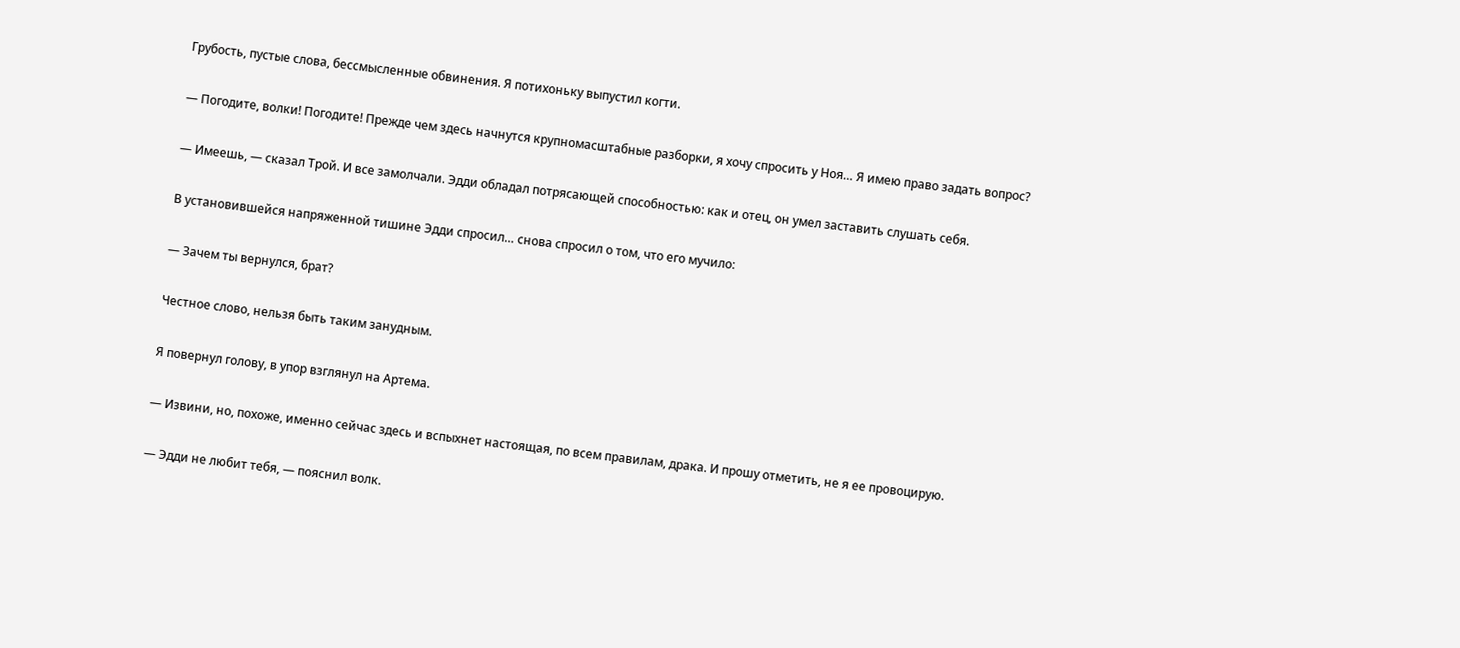Грубость, пустые слова, бессмысленные обвинения. Я потихоньку выпустил когти.

— Погодите, волки! Погодите! Прежде чем здесь начнутся крупномасштабные разборки, я хочу спросить у Ноя… Я имею право задать вопрос?

— Имеешь, — сказал Трой. И все замолчали. Эдди обладал потрясающей способностью: как и отец, он умел заставить слушать себя.

В установившейся напряженной тишине Эдди спросил… снова спросил о том, что его мучило:

— Зачем ты вернулся, брат?

Честное слово, нельзя быть таким занудным.

Я повернул голову, в упор взглянул на Артема.

— Извини, но, похоже, именно сейчас здесь и вспыхнет настоящая, по всем правилам, драка. И прошу отметить, не я ее провоцирую.

— Эдди не любит тебя, — пояснил волк.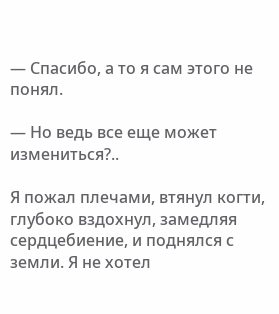— Спасибо, а то я сам этого не понял.

— Но ведь все еще может измениться?..

Я пожал плечами, втянул когти, глубоко вздохнул, замедляя сердцебиение, и поднялся с земли. Я не хотел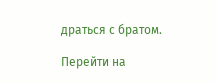драться с братом.

Перейти на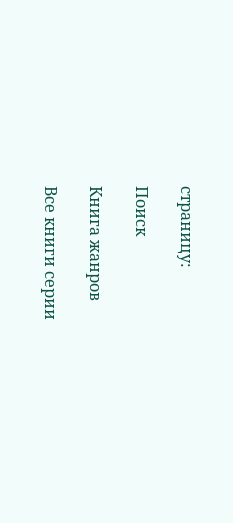страницу:

Поиск

Книга жанров

Все книги серии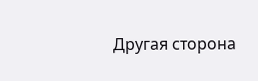Другая сторона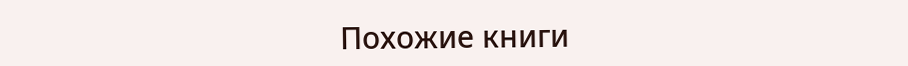Похожие книги